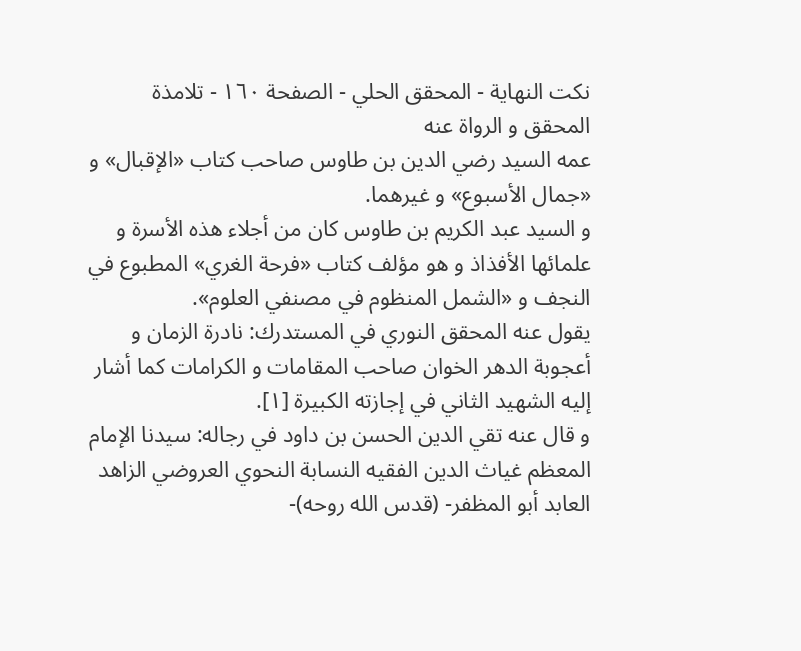نكت النهاية - المحقق الحلي - الصفحة ١٦٠ - تلامذة المحقق و الرواة عنه
عمه السيد رضي الدين بن طاوس صاحب كتاب «الإقبال» و «جمال الأسبوع» و غيرهما.
و السيد عبد الكريم بن طاوس كان من أجلاء هذه الأسرة و علمائها الأفذاذ و هو مؤلف كتاب «فرحة الغري» المطبوع في النجف و «الشمل المنظوم في مصنفي العلوم».
يقول عنه المحقق النوري في المستدرك: نادرة الزمان و أعجوبة الدهر الخوان صاحب المقامات و الكرامات كما أشار إليه الشهيد الثاني في إجازته الكبيرة [١].
و قال عنه تقي الدين الحسن بن داود في رجاله: سيدنا الإمام المعظم غياث الدين الفقيه النسابة النحوي العروضي الزاهد العابد أبو المظفر- (قدس الله روحه)-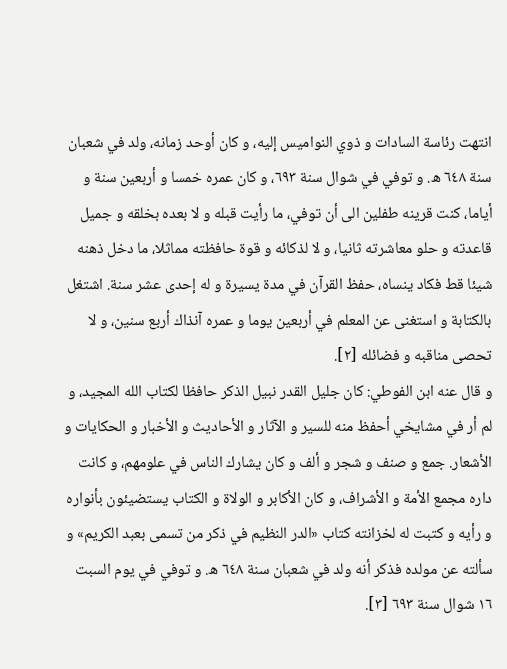انتهت رئاسة السادات و ذوي النواميس إليه، و كان أوحد زمانه، ولد في شعبان سنة ٦٤٨ ه. و توفي في شوال سنة ٦٩٣، و كان عمره خمسا و أربعين سنة و أياما، كنت قرينه طفلين الى أن توفي، ما رأيت قبله و لا بعده بخلقه و جميل قاعدته و حلو معاشرته ثانيا، و لا لذكائه و قوة حافظته مماثلا، ما دخل ذهنه شيئا قط فكاد ينساه، حفظ القرآن في مدة يسيرة و له إحدى عشر سنة. اشتغل بالكتابة و استغنى عن المعلم في أربعين يوما و عمره آنذاك أربع سنين، و لا تحصى مناقبه و فضائله [٢].
و قال عنه ابن الفوطي: كان جليل القدر نبيل الذكر حافظا لكتاب الله المجيد، و لم أر في مشايخي أحفظ منه للسير و الآثار و الأحاديث و الأخبار و الحكايات و الأشعار. جمع و صنف و شجر و ألف و كان يشارك الناس في علومهم، و كانت داره مجمع الأمة و الأشراف، و كان الأكابر و الولاة و الكتاب يستضيئون بأنواره و رأيه و كتبت له لخزانته كتاب «الدر النظيم في ذكر من تسمى بعبد الكريم» و سألته عن مولده فذكر أنه ولد في شعبان سنة ٦٤٨ ه. و توفي في يوم السبت ١٦ شوال سنة ٦٩٣ [٣].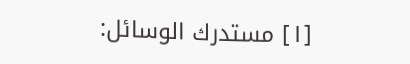[١] مستدرك الوسائل: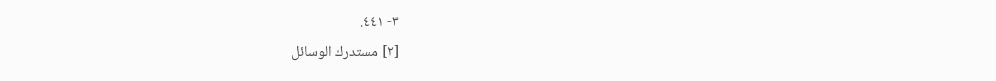٣- ٤٤١.
[٢] مستدرك الوسائل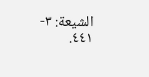الشيعة: ٣- ٤٤١.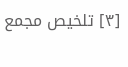[٣] تلخيص مجمع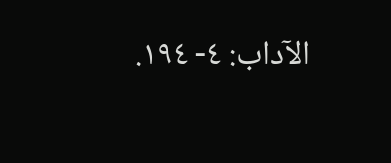الآداب: ٤- ١٩٤.